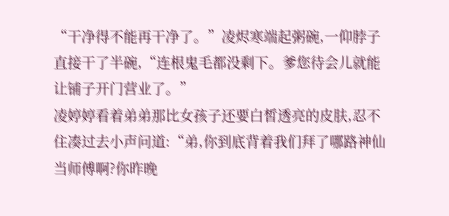“干净得不能再干净了。”凌烬寒端起粥碗,一仰脖子直接干了半碗,“连根鬼毛都没剩下。爹您待会儿就能让铺子开门营业了。”
凌婷婷看着弟弟那比女孩子还要白皙透亮的皮肤,忍不住凑过去小声问道:“弟,你到底背着我们拜了哪路神仙当师傅啊?你昨晚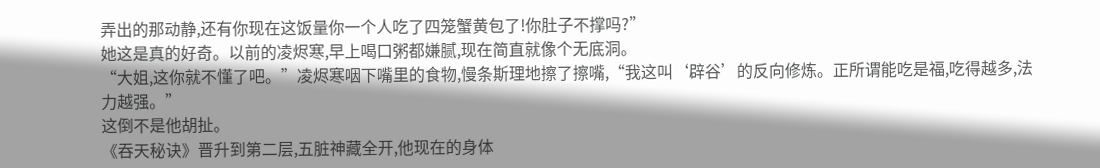弄出的那动静,还有你现在这饭量你一个人吃了四笼蟹黄包了!你肚子不撑吗?”
她这是真的好奇。以前的凌烬寒,早上喝口粥都嫌腻,现在简直就像个无底洞。
“大姐,这你就不懂了吧。”凌烬寒咽下嘴里的食物,慢条斯理地擦了擦嘴,“我这叫‘辟谷’的反向修炼。正所谓能吃是福,吃得越多,法力越强。”
这倒不是他胡扯。
《吞天秘诀》晋升到第二层,五脏神藏全开,他现在的身体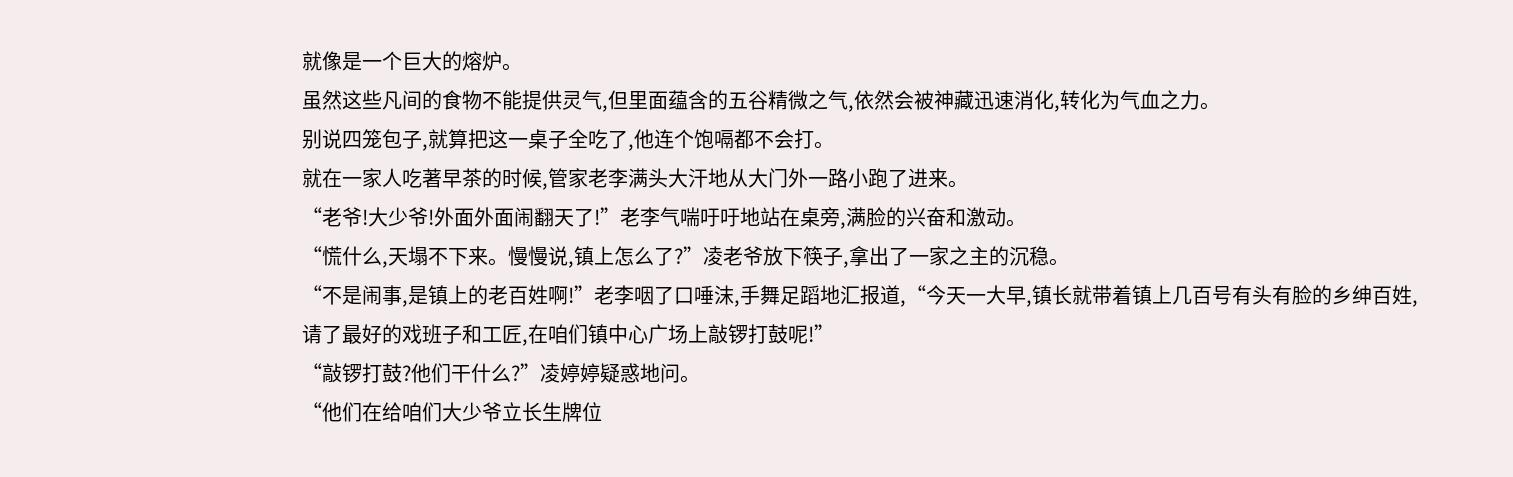就像是一个巨大的熔炉。
虽然这些凡间的食物不能提供灵气,但里面蕴含的五谷精微之气,依然会被神藏迅速消化,转化为气血之力。
别说四笼包子,就算把这一桌子全吃了,他连个饱嗝都不会打。
就在一家人吃著早茶的时候,管家老李满头大汗地从大门外一路小跑了进来。
“老爷!大少爷!外面外面闹翻天了!”老李气喘吁吁地站在桌旁,满脸的兴奋和激动。
“慌什么,天塌不下来。慢慢说,镇上怎么了?”凌老爷放下筷子,拿出了一家之主的沉稳。
“不是闹事,是镇上的老百姓啊!”老李咽了口唾沫,手舞足蹈地汇报道,“今天一大早,镇长就带着镇上几百号有头有脸的乡绅百姓,请了最好的戏班子和工匠,在咱们镇中心广场上敲锣打鼓呢!”
“敲锣打鼓?他们干什么?”凌婷婷疑惑地问。
“他们在给咱们大少爷立长生牌位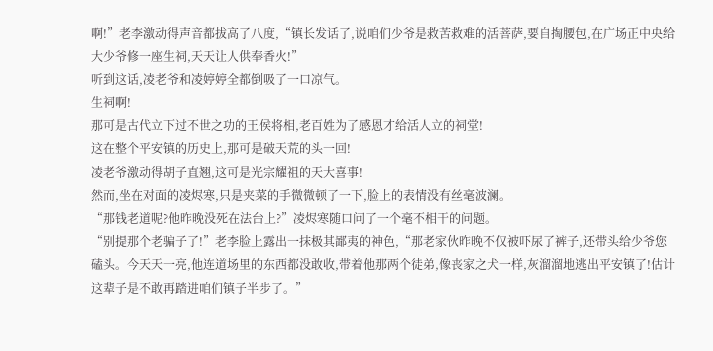啊!”老李激动得声音都拔高了八度,“镇长发话了,说咱们少爷是救苦救难的活菩萨,要自掏腰包,在广场正中央给大少爷修一座生祠,天天让人供奉香火!”
听到这话,凌老爷和凌婷婷全都倒吸了一口凉气。
生祠啊!
那可是古代立下过不世之功的王侯将相,老百姓为了感恩才给活人立的祠堂!
这在整个平安镇的历史上,那可是破天荒的头一回!
凌老爷激动得胡子直翘,这可是光宗耀祖的天大喜事!
然而,坐在对面的凌烬寒,只是夹菜的手微微顿了一下,脸上的表情没有丝毫波澜。
“那钱老道呢?他昨晚没死在法台上?”凌烬寒随口问了一个毫不相干的问题。
“别提那个老骗子了!”老李脸上露出一抹极其鄙夷的神色,“那老家伙昨晚不仅被吓尿了裤子,还带头给少爷您磕头。今天天一亮,他连道场里的东西都没敢收,带着他那两个徒弟,像丧家之犬一样,灰溜溜地逃出平安镇了!估计这辈子是不敢再踏进咱们镇子半步了。”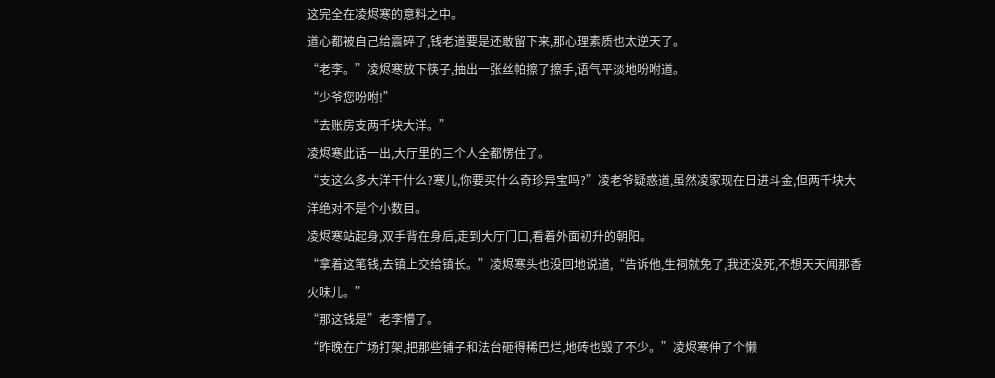这完全在凌烬寒的意料之中。
道心都被自己给震碎了,钱老道要是还敢留下来,那心理素质也太逆天了。
“老李。”凌烬寒放下筷子,抽出一张丝帕擦了擦手,语气平淡地吩咐道。
“少爷您吩咐!”
“去账房支两千块大洋。”
凌烬寒此话一出,大厅里的三个人全都愣住了。
“支这么多大洋干什么?寒儿,你要买什么奇珍异宝吗?”凌老爷疑惑道,虽然凌家现在日进斗金,但两千块大洋绝对不是个小数目。
凌烬寒站起身,双手背在身后,走到大厅门口,看着外面初升的朝阳。
“拿着这笔钱,去镇上交给镇长。”凌烬寒头也没回地说道,“告诉他,生祠就免了,我还没死,不想天天闻那香火味儿。”
“那这钱是”老李懵了。
“昨晚在广场打架,把那些铺子和法台砸得稀巴烂,地砖也毁了不少。”凌烬寒伸了个懒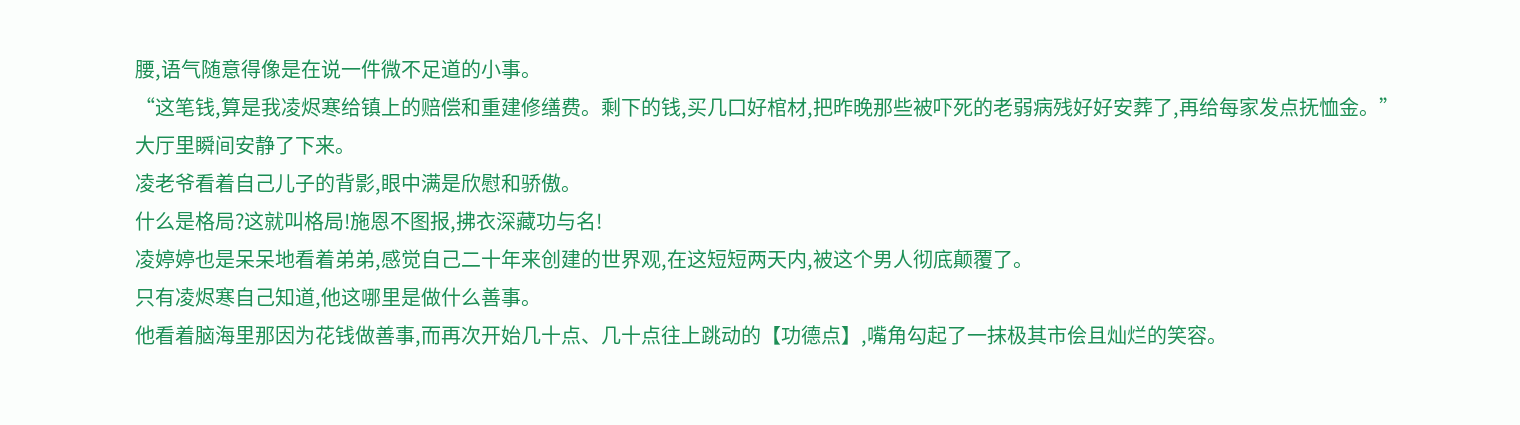腰,语气随意得像是在说一件微不足道的小事。
“这笔钱,算是我凌烬寒给镇上的赔偿和重建修缮费。剩下的钱,买几口好棺材,把昨晚那些被吓死的老弱病残好好安葬了,再给每家发点抚恤金。”
大厅里瞬间安静了下来。
凌老爷看着自己儿子的背影,眼中满是欣慰和骄傲。
什么是格局?这就叫格局!施恩不图报,拂衣深藏功与名!
凌婷婷也是呆呆地看着弟弟,感觉自己二十年来创建的世界观,在这短短两天内,被这个男人彻底颠覆了。
只有凌烬寒自己知道,他这哪里是做什么善事。
他看着脑海里那因为花钱做善事,而再次开始几十点、几十点往上跳动的【功德点】,嘴角勾起了一抹极其市侩且灿烂的笑容。